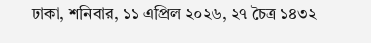ঢাকা, শনিবার, ১১ এপ্রিল ২০২৬, ২৭ চৈত্র ১৪৩২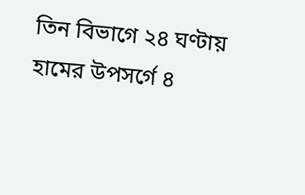তিন বিভাগে ২৪ ঘণ্টায় হামের উপসর্গে ৪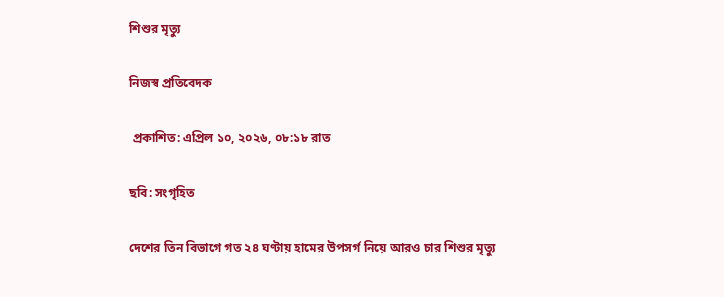শিশুর মৃত্যু

নিজস্ব প্রতিবেদক

 প্রকাশিত: এপ্রিল ১০, ২০২৬, ০৮:১৮ রাত

ছবি: সংগৃহিত

দেশের তিন বিভাগে গত ২৪ ঘণ্টায় হামের উপসর্গ নিয়ে আরও চার শিশুর মৃত্যু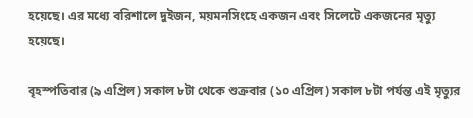হয়েছে। এর মধ্যে বরিশালে দুইজন, ময়মনসিংহে একজন এবং সিলেটে একজনের মৃত্যু হয়েছে।

বৃহস্পতিবার (৯ এপ্রিল) সকাল ৮টা থেকে শুক্রবার (১০ এপ্রিল) সকাল ৮টা পর্যন্ত এই মৃত্যুর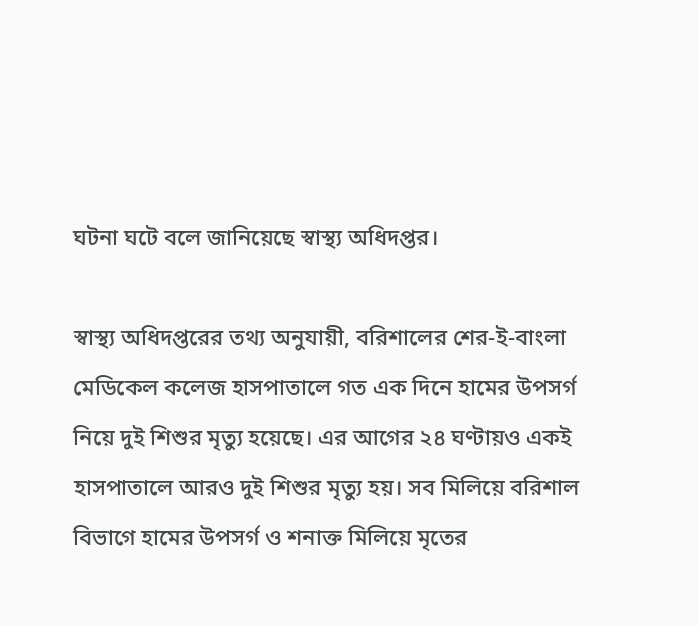ঘটনা ঘটে বলে জানিয়েছে স্বাস্থ্য অধিদপ্তর।

স্বাস্থ্য অধিদপ্তরের তথ্য অনুযায়ী, বরিশালের শের-ই-বাংলা মেডিকেল কলেজ হাসপাতালে গত এক দিনে হামের উপসর্গ নিয়ে দুই শিশুর মৃত্যু হয়েছে। এর আগের ২৪ ঘণ্টায়ও একই হাসপাতালে আরও দুই শিশুর মৃত্যু হয়। সব মিলিয়ে বরিশাল বিভাগে হামের উপসর্গ ও শনাক্ত মিলিয়ে মৃতের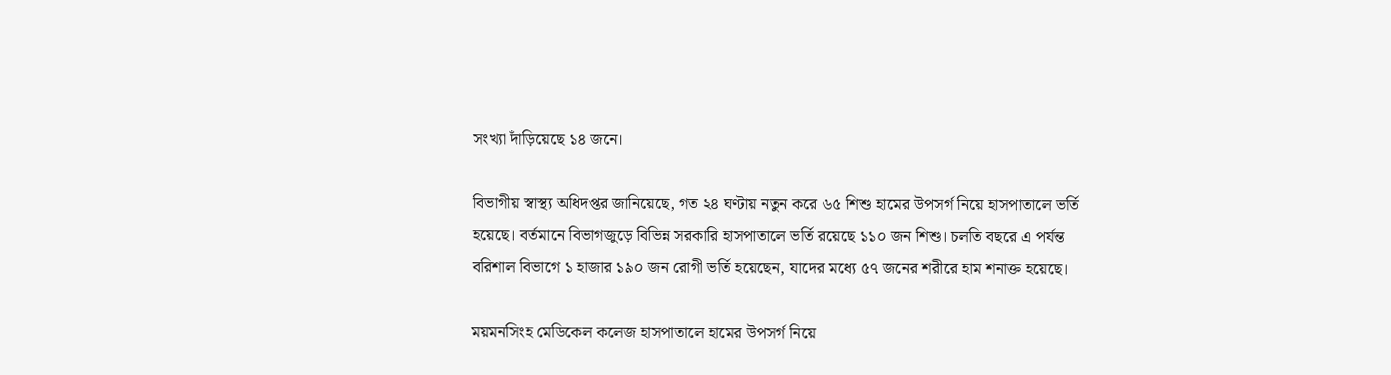সংখ্যা দাঁড়িয়েছে ১৪ জনে।

বিভাগীয় স্বাস্থ্য অধিদপ্তর জানিয়েছে, গত ২৪ ঘণ্টায় নতুন করে ৬৫ শিশু হামের উপসর্গ নিয়ে হাসপাতালে ভর্তি হয়েছে। বর্তমানে বিভাগজুড়ে বিভিন্ন সরকারি হাসপাতালে ভর্তি রয়েছে ১১০ জন শিশু। চলতি বছরে এ পর্যন্ত বরিশাল বিভাগে ১ হাজার ১৯০ জন রোগী ভর্তি হয়েছেন, যাদের মধ্যে ৫৭ জনের শরীরে হাম শনাক্ত হয়েছে।

ময়মনসিংহ মেডিকেল কলেজ হাসপাতালে হামের উপসর্গ নিয়ে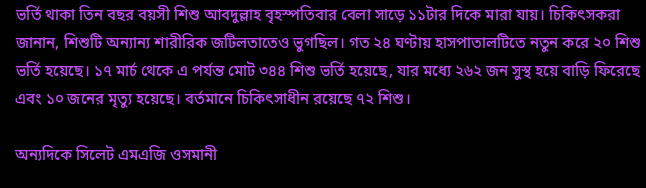ভর্তি থাকা তিন বছর বয়সী শিশু আবদুল্লাহ বৃহস্পতিবার বেলা সাড়ে ১১টার দিকে মারা যায়। চিকিৎসকরা জানান, শিশুটি অন্যান্য শারীরিক জটিলতাতেও ভুগছিল। গত ২৪ ঘণ্টায় হাসপাতালটিতে নতুন করে ২০ শিশু ভর্তি হয়েছে। ১৭ মার্চ থেকে এ পর্যন্ত মোট ৩৪৪ শিশু ভর্তি হয়েছে, যার মধ্যে ২৬২ জন সুস্থ হয়ে বাড়ি ফিরেছে এবং ১০ জনের মৃত্যু হয়েছে। বর্তমানে চিকিৎসাধীন রয়েছে ৭২ শিশু।

অন্যদিকে সিলেট এমএজি ওসমানী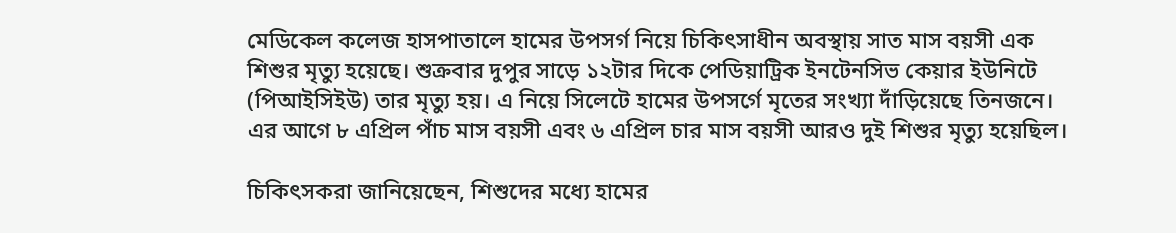মেডিকেল কলেজ হাসপাতালে হামের উপসর্গ নিয়ে চিকিৎসাধীন অবস্থায় সাত মাস বয়সী এক শিশুর মৃত্যু হয়েছে। শুক্রবার দুপুর সাড়ে ১২টার দিকে পেডিয়াট্রিক ইনটেনসিভ কেয়ার ইউনিটে (পিআইসিইউ) তার মৃত্যু হয়। এ নিয়ে সিলেটে হামের উপসর্গে মৃতের সংখ্যা দাঁড়িয়েছে তিনজনে। এর আগে ৮ এপ্রিল পাঁচ মাস বয়সী এবং ৬ এপ্রিল চার মাস বয়সী আরও দুই শিশুর মৃত্যু হয়েছিল।

চিকিৎসকরা জানিয়েছেন, শিশুদের মধ্যে হামের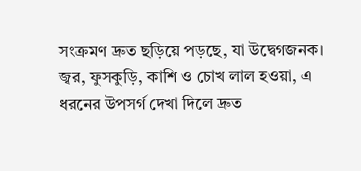সংক্রমণ দ্রুত ছড়িয়ে পড়ছে, যা উদ্বেগজনক। জ্বর, ফুসকুড়ি, কাশি ও চোখ লাল হওয়া, এ ধরনের উপসর্গ দেখা দিলে দ্রুত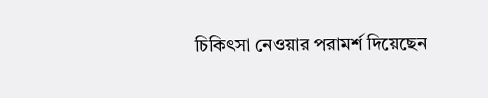চিকিৎসা নেওয়ার পরামর্শ দিয়েছেন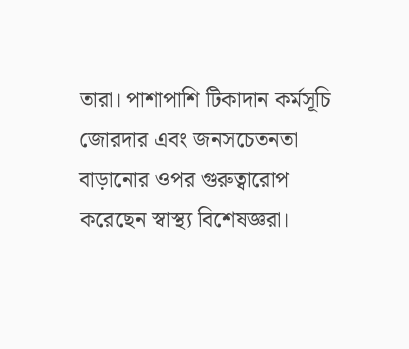তারা। পাশাপাশি টিকাদান কর্মসূচি জোরদার এবং জনসচেতনতা বাড়ানোর ওপর গুরুত্বারোপ করেছেন স্বাস্থ্য বিশেষজ্ঞরা।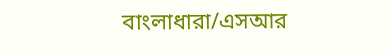বাংলাধারা/এসআর